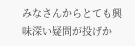みなさんからとても興味深い疑問が投げか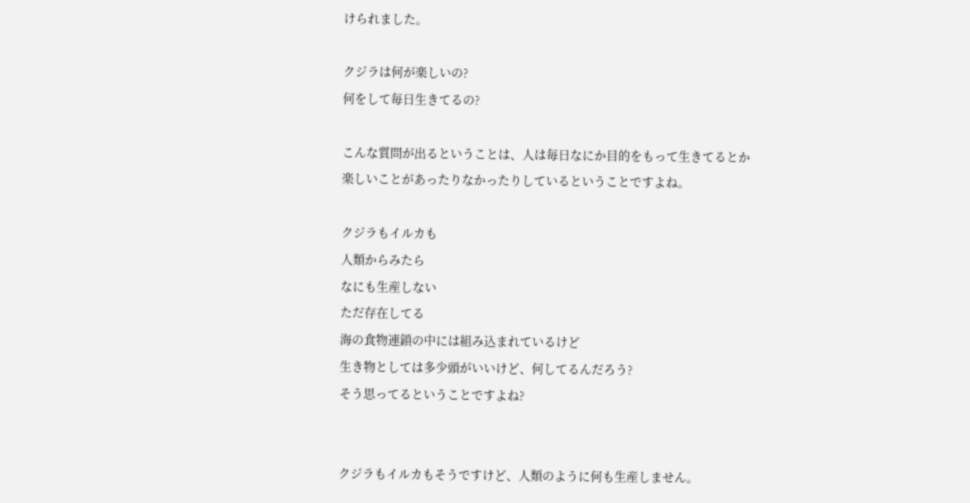けられました。

クジラは何が楽しいの?
何をして毎日生きてるの?

こんな質問が出るということは、人は毎日なにか目的をもって生きてるとか
楽しいことがあったりなかったりしているということですよね。

クジラもイルカも
人類からみたら
なにも生産しない
ただ存在してる
海の食物連鎖の中には組み込まれているけど
生き物としては多少頭がいいけど、何してるんだろう?
そう思ってるということですよね?


クジラもイルカもそうですけど、人類のように何も生産しません。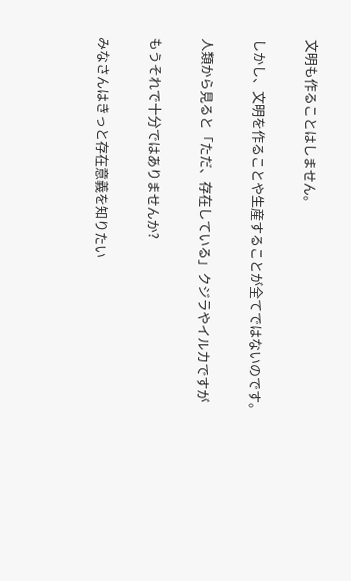文明も作ることはしません。

しかし、文明を作ることや生産することが全てではないのです。

人類から見ると「ただ、存在している」クジラやイルカですが

もうそれで十分ではありませんか?

みなさんはきっと存在意義を知りたい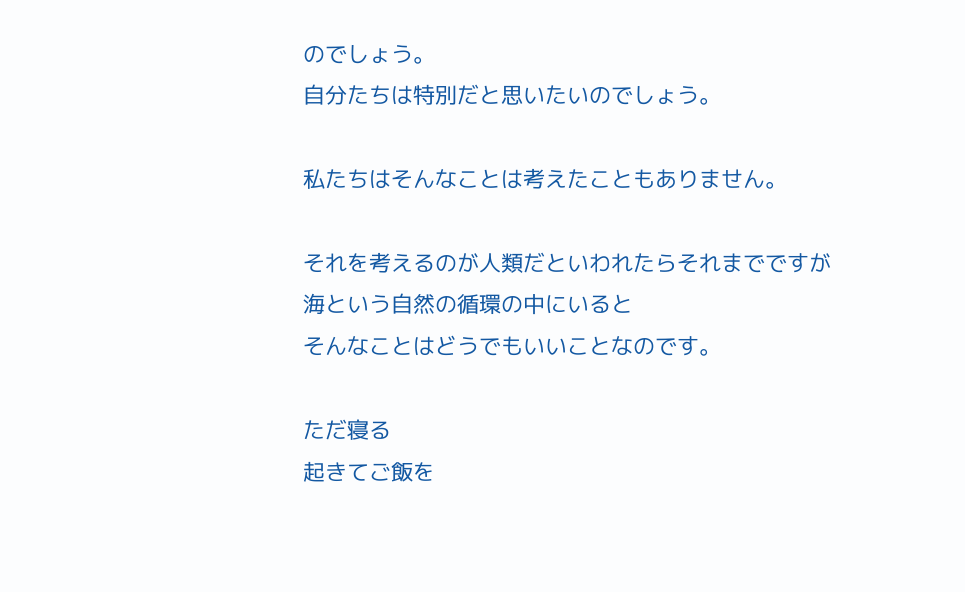のでしょう。
自分たちは特別だと思いたいのでしょう。

私たちはそんなことは考えたこともありません。

それを考えるのが人類だといわれたらそれまでですが
海という自然の循環の中にいると
そんなことはどうでもいいことなのです。

ただ寝る
起きてご飯を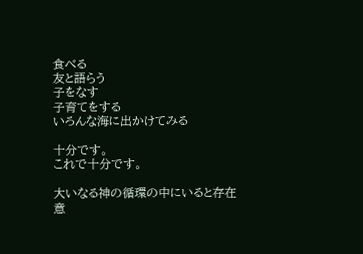食べる
友と語らう
子をなす
子育てをする
いろんな海に出かけてみる

十分です。
これで十分です。

大いなる神の循環の中にいると存在意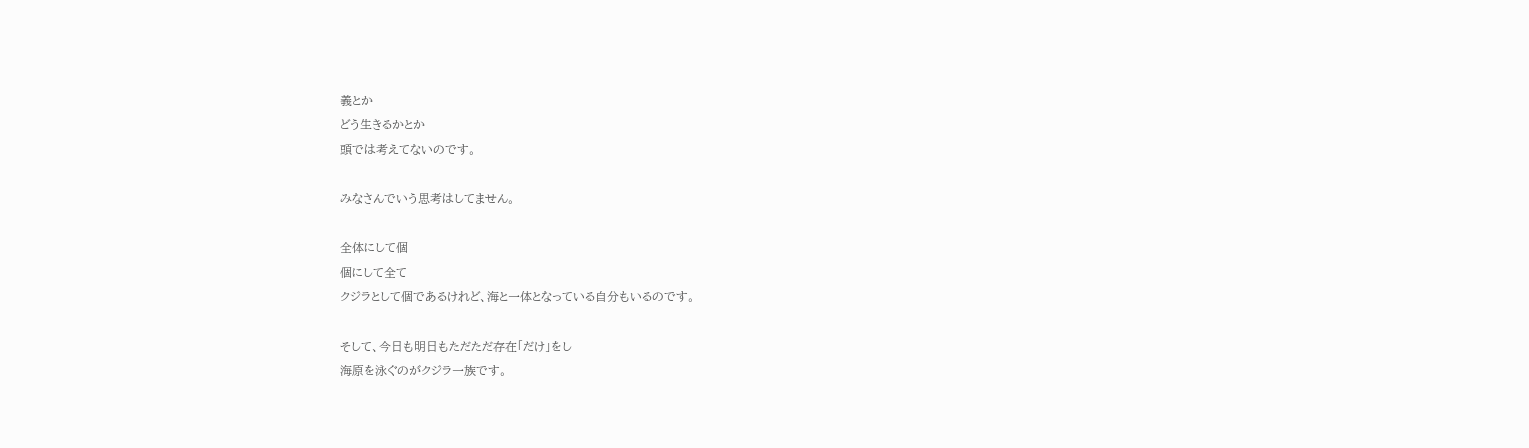義とか
どう生きるかとか
頭では考えてないのです。

みなさんでいう思考はしてません。

全体にして個
個にして全て
クジラとして個であるけれど、海と一体となっている自分もいるのです。

そして、今日も明日もただただ存在「だけ」をし
海原を泳ぐのがクジラ一族です。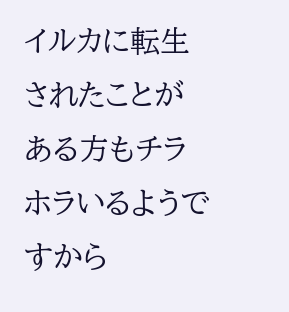イルカに転生されたことがある方もチラホラいるようですから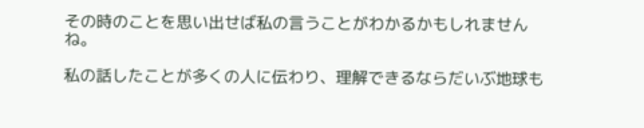その時のことを思い出せば私の言うことがわかるかもしれませんね。

私の話したことが多くの人に伝わり、理解できるならだいぶ地球も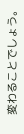変わることでしょう。